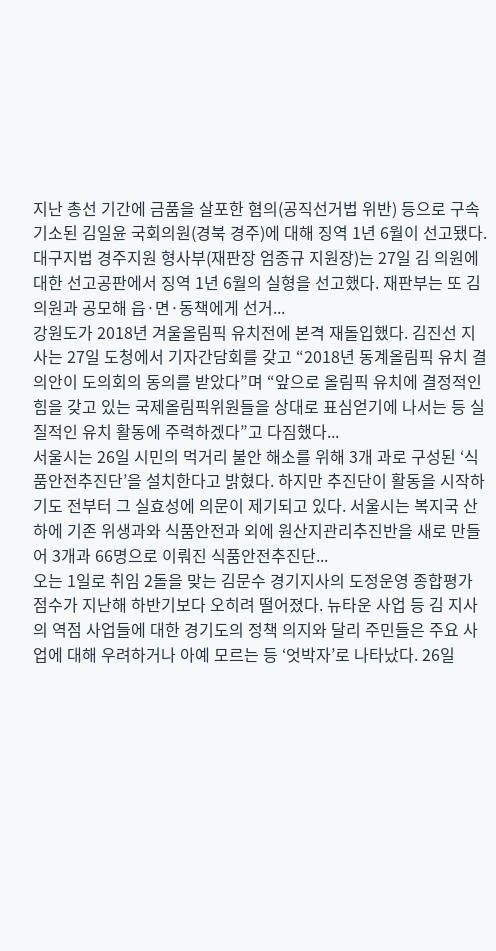지난 총선 기간에 금품을 살포한 혐의(공직선거법 위반) 등으로 구속 기소된 김일윤 국회의원(경북 경주)에 대해 징역 1년 6월이 선고됐다. 대구지법 경주지원 형사부(재판장 엄종규 지원장)는 27일 김 의원에 대한 선고공판에서 징역 1년 6월의 실형을 선고했다. 재판부는 또 김 의원과 공모해 읍·면·동책에게 선거...
강원도가 2018년 겨울올림픽 유치전에 본격 재돌입했다. 김진선 지사는 27일 도청에서 기자간담회를 갖고 “2018년 동계올림픽 유치 결의안이 도의회의 동의를 받았다”며 “앞으로 올림픽 유치에 결정적인 힘을 갖고 있는 국제올림픽위원들을 상대로 표심얻기에 나서는 등 실질적인 유치 활동에 주력하겠다”고 다짐했다...
서울시는 26일 시민의 먹거리 불안 해소를 위해 3개 과로 구성된 ‘식품안전추진단’을 설치한다고 밝혔다. 하지만 추진단이 활동을 시작하기도 전부터 그 실효성에 의문이 제기되고 있다. 서울시는 복지국 산하에 기존 위생과와 식품안전과 외에 원산지관리추진반을 새로 만들어 3개과 66명으로 이뤄진 식품안전추진단...
오는 1일로 취임 2돌을 맞는 김문수 경기지사의 도정운영 종합평가 점수가 지난해 하반기보다 오히려 떨어졌다. 뉴타운 사업 등 김 지사의 역점 사업들에 대한 경기도의 정책 의지와 달리 주민들은 주요 사업에 대해 우려하거나 아예 모르는 등 ‘엇박자’로 나타났다. 26일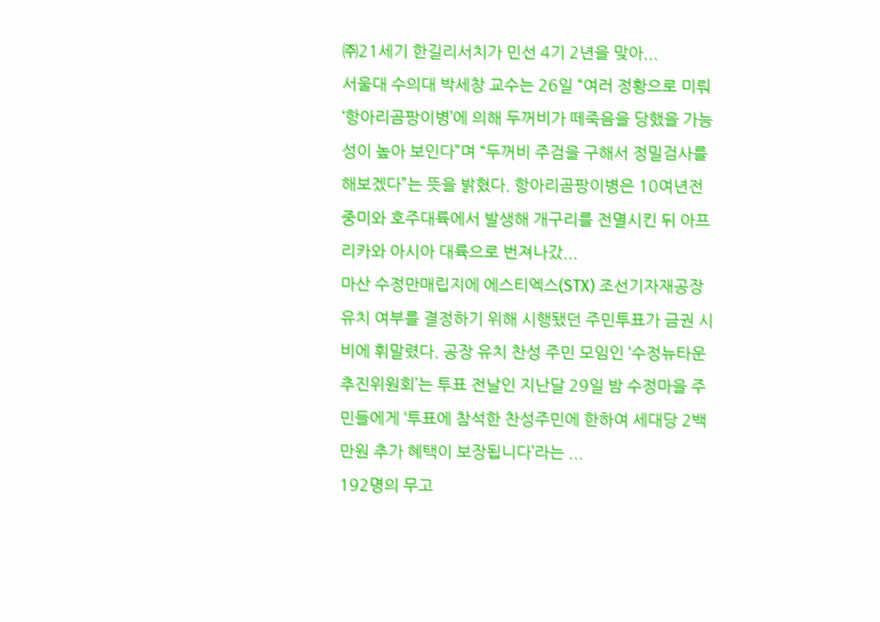㈜21세기 한길리서치가 민선 4기 2년을 맞아...
서울대 수의대 박세창 교수는 26일 “여러 정황으로 미뤄 ‘항아리곰팡이병’에 의해 두꺼비가 떼죽음을 당했을 가능성이 높아 보인다”며 “두꺼비 주검을 구해서 정밀검사를 해보겠다”는 뜻을 밝혔다. 항아리곰팡이병은 10여년전 중미와 호주대륙에서 발생해 개구리를 전멸시킨 뒤 아프리카와 아시아 대륙으로 번져나갔...
마산 수정만매립지에 에스티엑스(STX) 조선기자재공장 유치 여부를 결정하기 위해 시행됐던 주민투표가 금권 시비에 휘말렸다. 공장 유치 찬성 주민 모임인 ‘수정뉴타운추진위원회’는 투표 전날인 지난달 29일 밤 수정마을 주민들에게 ‘투표에 참석한 찬성주민에 한하여 세대당 2백만원 추가 혜택이 보장됩니다’라는 ...
192명의 무고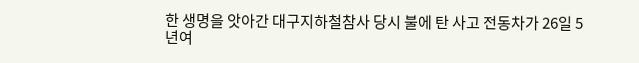한 생명을 앗아간 대구지하철참사 당시 불에 탄 사고 전동차가 26일 5년여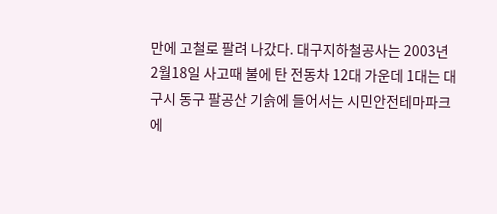만에 고철로 팔려 나갔다. 대구지하철공사는 2003년 2월18일 사고때 불에 탄 전동차 12대 가운데 1대는 대구시 동구 팔공산 기슭에 들어서는 시민안전테마파크에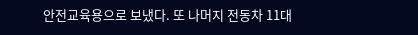안전교육용으로 보냈다. 또 나머지 전동차 11대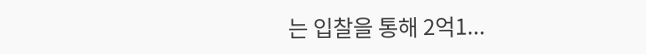는 입찰을 통해 2억1...